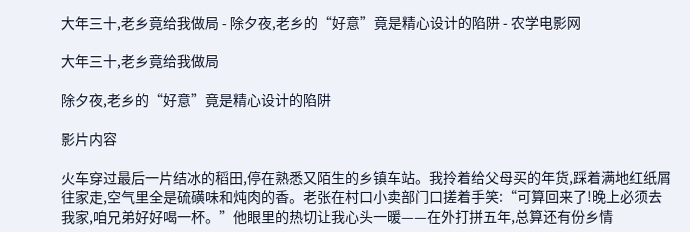大年三十,老乡竟给我做局 - 除夕夜,老乡的“好意”竟是精心设计的陷阱 - 农学电影网

大年三十,老乡竟给我做局

除夕夜,老乡的“好意”竟是精心设计的陷阱

影片内容

火车穿过最后一片结冰的稻田,停在熟悉又陌生的乡镇车站。我拎着给父母买的年货,踩着满地红纸屑往家走,空气里全是硫磺味和炖肉的香。老张在村口小卖部门口搓着手笑:“可算回来了!晚上必须去我家,咱兄弟好好喝一杯。”他眼里的热切让我心头一暖——在外打拼五年,总算还有份乡情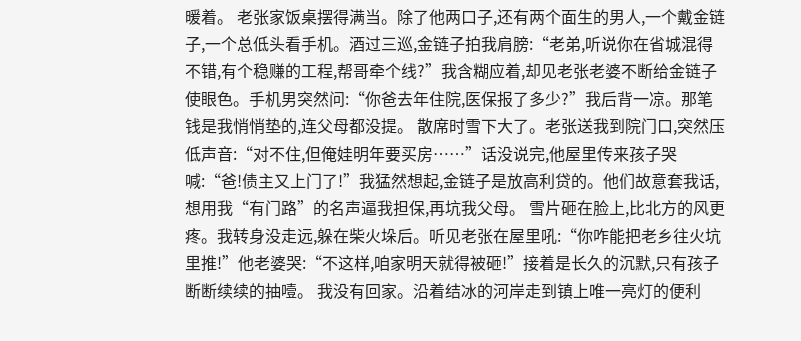暖着。 老张家饭桌摆得满当。除了他两口子,还有两个面生的男人,一个戴金链子,一个总低头看手机。酒过三巡,金链子拍我肩膀:“老弟,听说你在省城混得不错,有个稳赚的工程,帮哥牵个线?”我含糊应着,却见老张老婆不断给金链子使眼色。手机男突然问:“你爸去年住院,医保报了多少?”我后背一凉。那笔钱是我悄悄垫的,连父母都没提。 散席时雪下大了。老张送我到院门口,突然压低声音:“对不住,但俺娃明年要买房……”话没说完,他屋里传来孩子哭喊:“爸!债主又上门了!”我猛然想起,金链子是放高利贷的。他们故意套我话,想用我“有门路”的名声逼我担保,再坑我父母。 雪片砸在脸上,比北方的风更疼。我转身没走远,躲在柴火垛后。听见老张在屋里吼:“你咋能把老乡往火坑里推!”他老婆哭:“不这样,咱家明天就得被砸!”接着是长久的沉默,只有孩子断断续续的抽噎。 我没有回家。沿着结冰的河岸走到镇上唯一亮灯的便利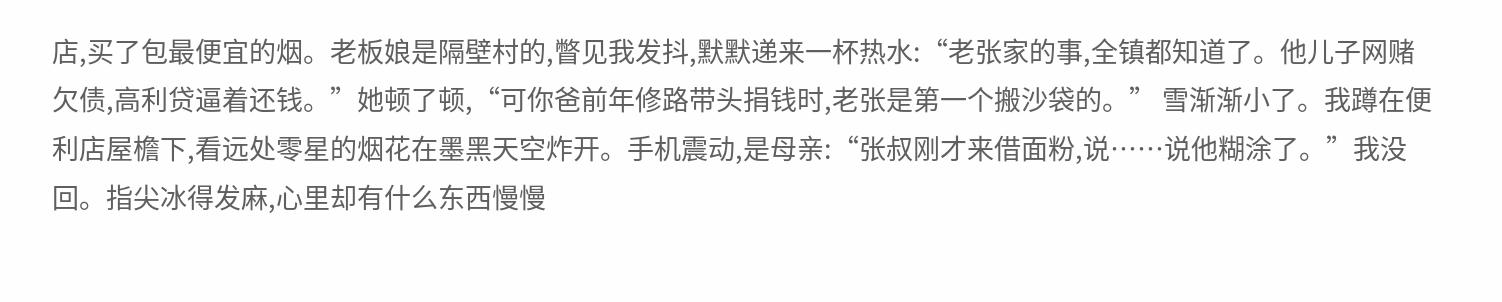店,买了包最便宜的烟。老板娘是隔壁村的,瞥见我发抖,默默递来一杯热水:“老张家的事,全镇都知道了。他儿子网赌欠债,高利贷逼着还钱。”她顿了顿,“可你爸前年修路带头捐钱时,老张是第一个搬沙袋的。” 雪渐渐小了。我蹲在便利店屋檐下,看远处零星的烟花在墨黑天空炸开。手机震动,是母亲:“张叔刚才来借面粉,说……说他糊涂了。”我没回。指尖冰得发麻,心里却有什么东西慢慢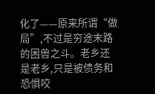化了——原来所谓“做局”,不过是穷途末路的困兽之斗。老乡还是老乡,只是被债务和恐惧咬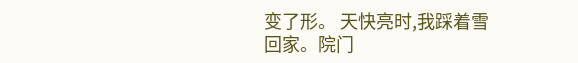变了形。 天快亮时,我踩着雪回家。院门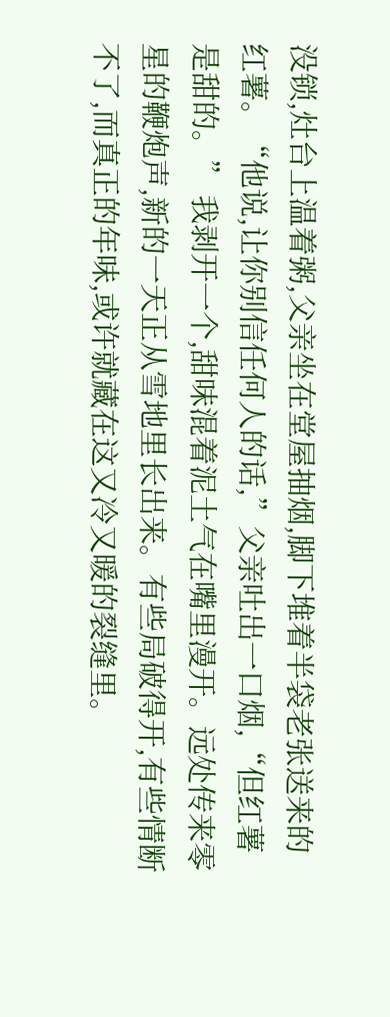没锁,灶台上温着粥,父亲坐在堂屋抽烟,脚下堆着半袋老张送来的红薯。“他说,让你别信任何人的话,”父亲吐出一口烟,“但红薯是甜的。” 我剥开一个,甜味混着泥土气在嘴里漫开。远处传来零星的鞭炮声,新的一天正从雪地里长出来。有些局破得开,有些情断不了,而真正的年味,或许就藏在这又冷又暖的裂缝里。